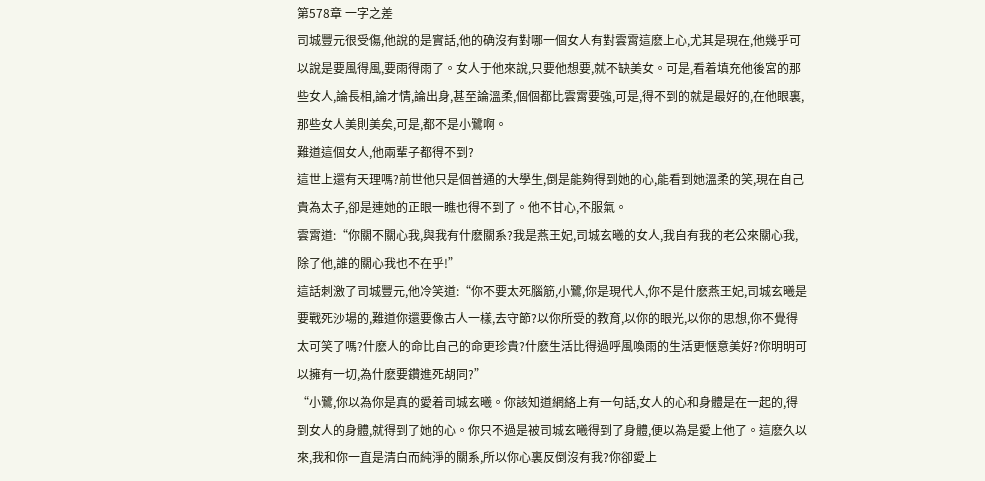第578章 一字之差
司城豐元很受傷,他說的是實話,他的确沒有對哪一個女人有對雲霄這麽上心,尤其是現在,他幾乎可以說是要風得風,要雨得雨了。女人于他來說,只要他想要,就不缺美女。可是,看着填充他後宮的那些女人,論長相,論才情,論出身,甚至論溫柔,個個都比雲霄要強,可是,得不到的就是最好的,在他眼裏,那些女人美則美矣,可是,都不是小鷺啊。
難道這個女人,他兩輩子都得不到?
這世上還有天理嗎?前世他只是個普通的大學生,倒是能夠得到她的心,能看到她溫柔的笑,現在自己貴為太子,卻是連她的正眼一瞧也得不到了。他不甘心,不服氣。
雲霄道:“你關不關心我,與我有什麽關系?我是燕王妃,司城玄曦的女人,我自有我的老公來關心我,除了他,誰的關心我也不在乎!”
這話刺激了司城豐元,他冷笑道:“你不要太死腦筋,小鷺,你是現代人,你不是什麽燕王妃,司城玄曦是要戰死沙場的,難道你還要像古人一樣,去守節?以你所受的教育,以你的眼光,以你的思想,你不覺得太可笑了嗎?什麽人的命比自己的命更珍貴?什麽生活比得過呼風喚雨的生活更惬意美好?你明明可以擁有一切,為什麽要鑽進死胡同?”
“小鷺,你以為你是真的愛着司城玄曦。你該知道網絡上有一句話,女人的心和身體是在一起的,得到女人的身體,就得到了她的心。你只不過是被司城玄曦得到了身體,便以為是愛上他了。這麽久以來,我和你一直是清白而純淨的關系,所以你心裏反倒沒有我?你卻愛上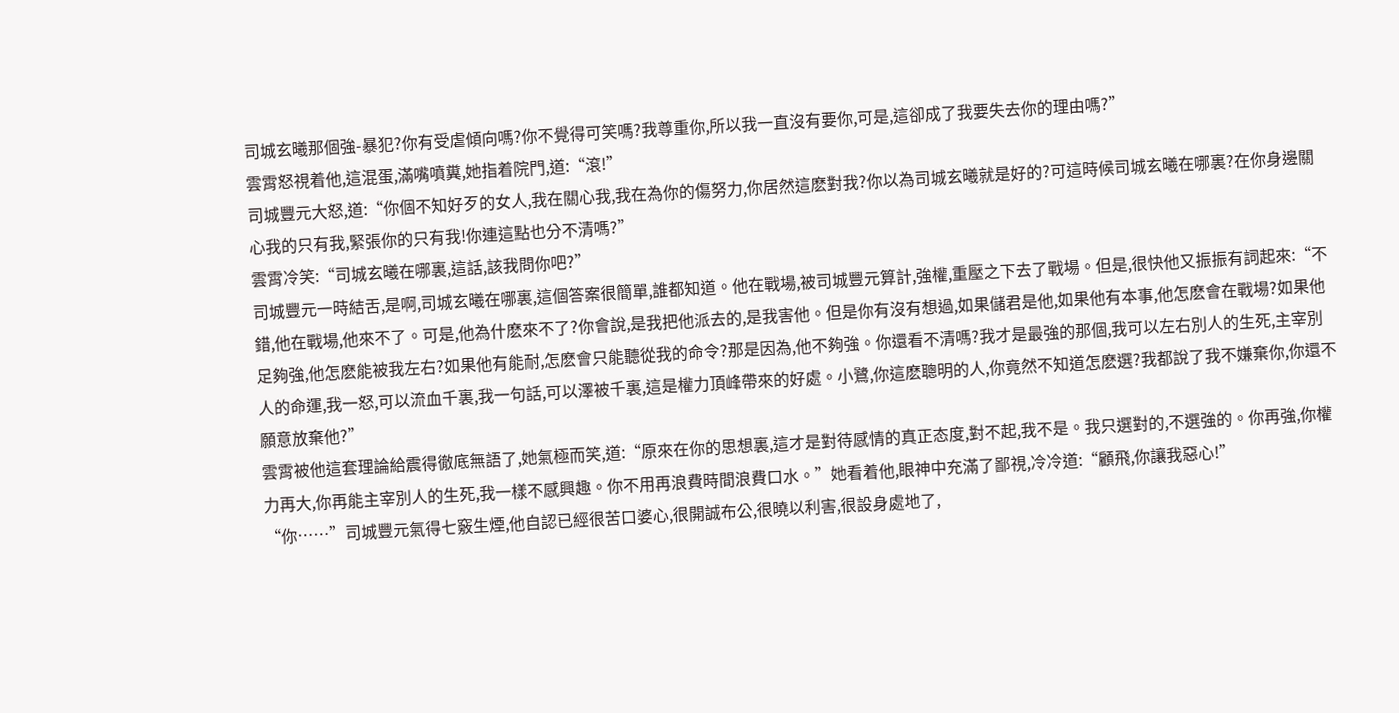司城玄曦那個強-暴犯?你有受虐傾向嗎?你不覺得可笑嗎?我尊重你,所以我一直沒有要你,可是,這卻成了我要失去你的理由嗎?”
雲霄怒視着他,這混蛋,滿嘴噴糞,她指着院門,道:“滾!”
司城豐元大怒,道:“你個不知好歹的女人,我在關心我,我在為你的傷努力,你居然這麽對我?你以為司城玄曦就是好的?可這時候司城玄曦在哪裏?在你身邊關心我的只有我,緊張你的只有我!你連這點也分不清嗎?”
雲霄冷笑:“司城玄曦在哪裏,這話,該我問你吧?”
司城豐元一時結舌,是啊,司城玄曦在哪裏,這個答案很簡單,誰都知道。他在戰場,被司城豐元算計,強權,重壓之下去了戰場。但是,很快他又振振有詞起來:“不錯,他在戰場,他來不了。可是,他為什麽來不了?你會說,是我把他派去的,是我害他。但是你有沒有想過,如果儲君是他,如果他有本事,他怎麽會在戰場?如果他足夠強,他怎麽能被我左右?如果他有能耐,怎麽會只能聽從我的命令?那是因為,他不夠強。你還看不清嗎?我才是最強的那個,我可以左右別人的生死,主宰別人的命運,我一怒,可以流血千裏,我一句話,可以澤被千裏,這是權力頂峰帶來的好處。小鷺,你這麽聰明的人,你竟然不知道怎麽選?我都說了我不嫌棄你,你還不願意放棄他?”
雲霄被他這套理論給震得徹底無語了,她氣極而笑,道:“原來在你的思想裏,這才是對待感情的真正态度,對不起,我不是。我只選對的,不選強的。你再強,你權力再大,你再能主宰別人的生死,我一樣不感興趣。你不用再浪費時間浪費口水。”她看着他,眼神中充滿了鄙視,冷冷道:“顧飛,你讓我惡心!”
“你……”司城豐元氣得七竅生煙,他自認已經很苦口婆心,很開誠布公,很曉以利害,很設身處地了,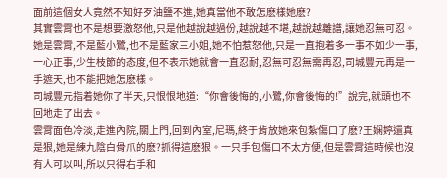面前這個女人竟然不知好歹油鹽不進,她真當他不敢怎麽樣她麽?
其實雲霄也不是想要激怒他,只是他越說越過份,越說越不堪,越說越離譜,讓她忍無可忍。
她是雲霄,不是藍小鷺,也不是藍家三小姐,她不怕惹怒他,只是一直抱着多一事不如少一事,一心正事,少生枝節的态度,但不表示她就會一直忍耐,忍無可忍無需再忍,司城豐元再是一手遮天,也不能把她怎麽樣。
司城豐元指着她你了半天,只恨恨地道:“你會後悔的,小鷺,你會後悔的!”說完,就頭也不回地走了出去。
雲霄面色冷淡,走進內院,關上門,回到內室,尼瑪,終于肯放她來包紮傷口了麽?王娴婷還真是狠,她是練九陰白骨爪的麽?抓得這麽狠。一只手包傷口不太方便,但是雲霄這時候也沒有人可以叫,所以只得右手和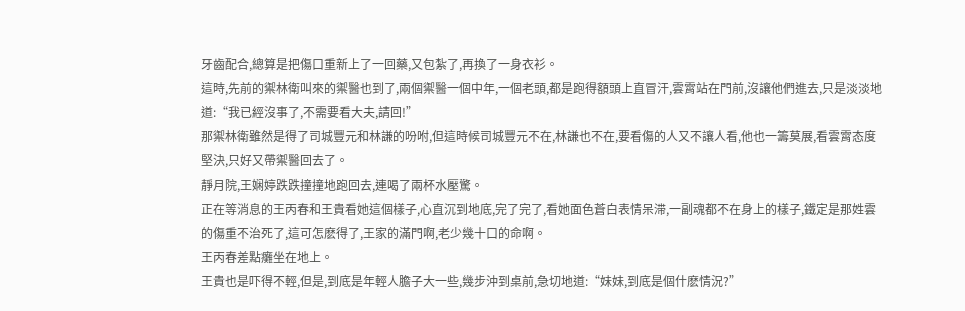牙齒配合,總算是把傷口重新上了一回藥,又包紮了,再換了一身衣衫。
這時,先前的禦林衛叫來的禦醫也到了,兩個禦醫一個中年,一個老頭,都是跑得額頭上直冒汗,雲霄站在門前,沒讓他們進去,只是淡淡地道:“我已經沒事了,不需要看大夫,請回!”
那禦林衛雖然是得了司城豐元和林謙的吩咐,但這時候司城豐元不在,林謙也不在,要看傷的人又不讓人看,他也一籌莫展,看雲霄态度堅決,只好又帶禦醫回去了。
靜月院,王娴婷跌跌撞撞地跑回去,連喝了兩杯水壓驚。
正在等消息的王丙春和王貴看她這個樣子,心直沉到地底,完了完了,看她面色蒼白表情呆滞,一副魂都不在身上的樣子,鐵定是那姓雲的傷重不治死了,這可怎麽得了,王家的滿門啊,老少幾十口的命啊。
王丙春差點癱坐在地上。
王貴也是吓得不輕,但是,到底是年輕人膽子大一些,幾步沖到桌前,急切地道:“妹妹,到底是個什麽情況?”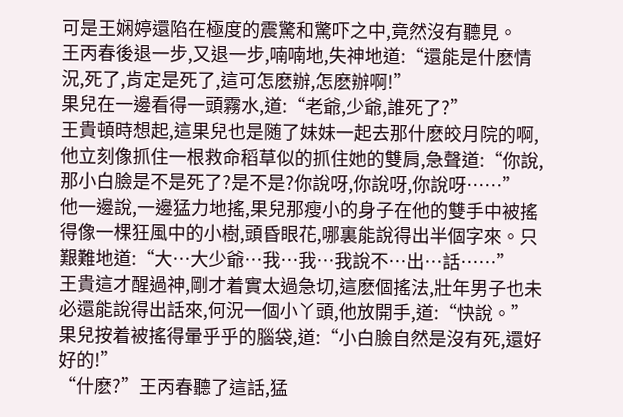可是王娴婷還陷在極度的震驚和驚吓之中,竟然沒有聽見。
王丙春後退一步,又退一步,喃喃地,失神地道:“還能是什麽情況,死了,肯定是死了,這可怎麽辦,怎麽辦啊!”
果兒在一邊看得一頭霧水,道:“老爺,少爺,誰死了?”
王貴頓時想起,這果兒也是随了妹妹一起去那什麽皎月院的啊,他立刻像抓住一根救命稻草似的抓住她的雙肩,急聲道:“你說,那小白臉是不是死了?是不是?你說呀,你說呀,你說呀……”
他一邊說,一邊猛力地搖,果兒那瘦小的身子在他的雙手中被搖得像一棵狂風中的小樹,頭昏眼花,哪裏能說得出半個字來。只艱難地道:“大…大少爺…我…我…我說不…出…話……”
王貴這才醒過神,剛才着實太過急切,這麽個搖法,壯年男子也未必還能說得出話來,何況一個小丫頭,他放開手,道:“快說。”
果兒按着被搖得暈乎乎的腦袋,道:“小白臉自然是沒有死,還好好的!”
“什麽?”王丙春聽了這話,猛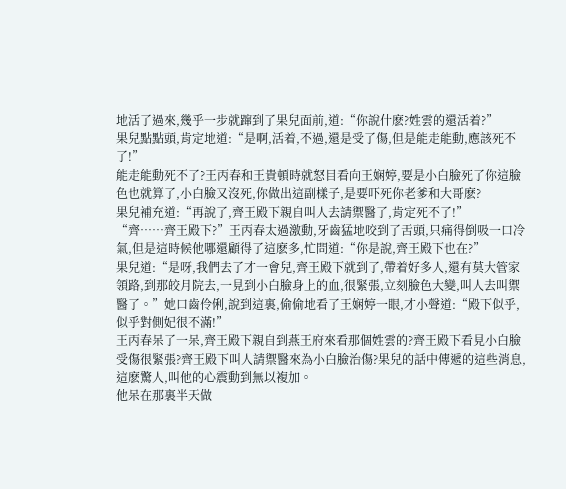地活了過來,幾乎一步就蹿到了果兒面前,道:“你說什麽?姓雲的還活着?”
果兒點點頭,肯定地道:“是啊,活着,不過,還是受了傷,但是能走能動,應該死不了!”
能走能動死不了?王丙春和王貴頓時就怒目看向王娴婷,要是小白臉死了你這臉色也就算了,小白臉又沒死,你做出這副樣子,是要吓死你老爹和大哥麽?
果兒補充道:“再說了,齊王殿下親自叫人去請禦醫了,肯定死不了!”
“齊……齊王殿下?”王丙春太過激動,牙齒猛地咬到了舌頭,只痛得倒吸一口冷氣,但是這時候他哪還顧得了這麽多,忙問道:“你是說,齊王殿下也在?”
果兒道:“是呀,我們去了才一會兒,齊王殿下就到了,帶着好多人,還有莫大管家領路,到那皎月院去,一見到小白臉身上的血,很緊張,立刻臉色大變,叫人去叫禦醫了。”她口齒伶俐,說到這裏,偷偷地看了王娴婷一眼,才小聲道:“殿下似乎,似乎對側妃很不滿!”
王丙春呆了一呆,齊王殿下親自到燕王府來看那個姓雲的?齊王殿下看見小白臉受傷很緊張?齊王殿下叫人請禦醫來為小白臉治傷?果兒的話中傳遞的這些消息,這麽驚人,叫他的心震動到無以複加。
他呆在那裏半天做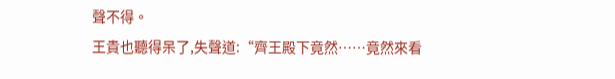聲不得。
王貴也聽得呆了,失聲道:“齊王殿下竟然……竟然來看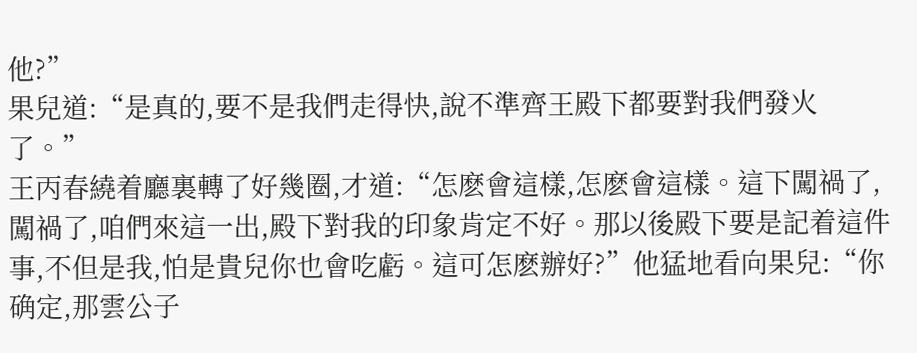他?”
果兒道:“是真的,要不是我們走得快,說不準齊王殿下都要對我們發火了。”
王丙春繞着廳裏轉了好幾圈,才道:“怎麽會這樣,怎麽會這樣。這下闖禍了,闖禍了,咱們來這一出,殿下對我的印象肯定不好。那以後殿下要是記着這件事,不但是我,怕是貴兒你也會吃虧。這可怎麽辦好?”他猛地看向果兒:“你确定,那雲公子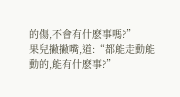的傷,不會有什麽事嗎?”
果兒撇撇嘴,道:“都能走動能動的,能有什麽事?”